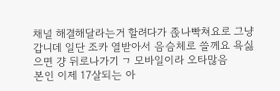채널 해결해달라는거 할려다가 졵나빡쳐요로 그냥 갑니데 일단 조카 열받아서 음슴체로 쓸께요 욕싫으면 걍 뒤로나가기 ㄱ 모바일이라 오타많음
본인 이제 17살되는 아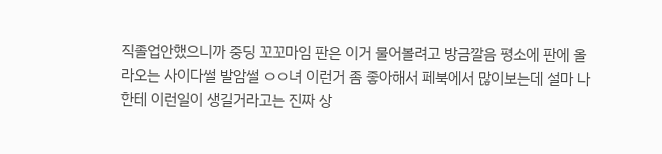직졸업안했으니까 중딩 꼬꼬마임 판은 이거 물어볼려고 방금깔음 평소에 판에 올라오는 사이다썰 발암썰 ㅇㅇ녀 이런거 좀 좋아해서 페북에서 많이보는데 설마 나한테 이런일이 생길거라고는 진짜 상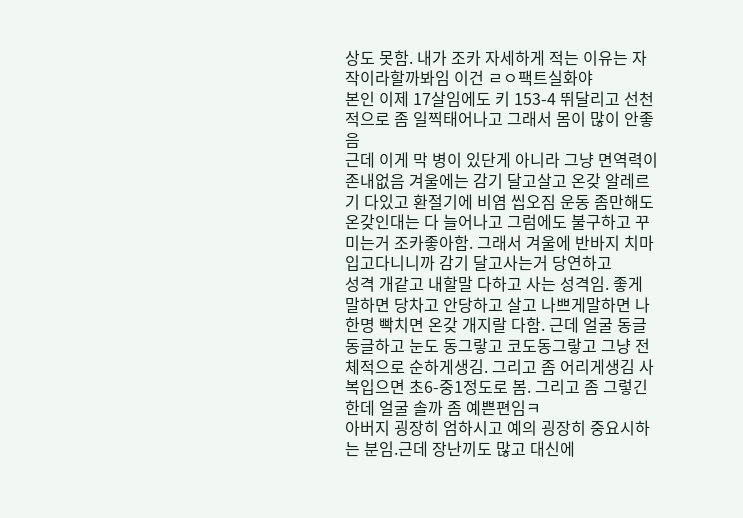상도 못함. 내가 조카 자세하게 적는 이유는 자작이라할까봐임 이건 ㄹㅇ팩트실화야
본인 이제 17살임에도 키 153-4 뛰달리고 선천적으로 좀 일찍태어나고 그래서 몸이 많이 안좋음
근데 이게 막 병이 있단게 아니라 그냥 면역력이 존내없음 겨울에는 감기 달고살고 온갖 알레르기 다있고 환절기에 비염 씹오짐 운동 좀만해도 온갖인대는 다 늘어나고 그럼에도 불구하고 꾸미는거 조카좋아함. 그래서 겨울에 반바지 치마입고다니니까 감기 달고사는거 당연하고
성격 개같고 내할말 다하고 사는 성격임. 좋게 말하면 당차고 안당하고 살고 나쁘게말하면 나 한명 빡치면 온갖 개지랄 다함. 근데 얼굴 동글동글하고 눈도 동그랗고 코도동그랗고 그냥 전체적으로 순하게생김. 그리고 좀 어리게생김 사복입으면 초6-중1정도로 봄. 그리고 좀 그렇긴 한데 얼굴 솔까 좀 예쁜편임ㅋ
아버지 굉장히 엄하시고 예의 굉장히 중요시하는 분임.근데 장난끼도 많고 대신에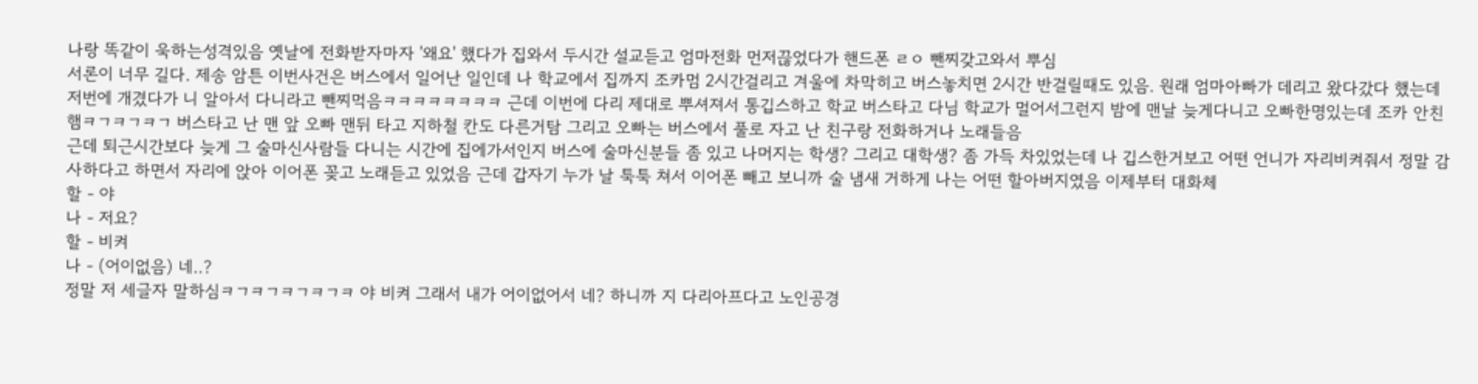나랑 똑같이 욱하는성격있음 옛날에 전화받자마자 '왜요' 했다가 집와서 두시간 설교듣고 엄마전화 먼저끊었다가 핸드폰 ㄹㅇ 뺀찌갖고와서 뿌심
서론이 너무 길다. 제송 암튼 이번사건은 버스에서 일어난 일인데 나 학교에서 집까지 조카멈 2시간걸리고 겨울에 차막히고 버스놓치면 2시간 반걸릴때도 있음. 원래 엄마아빠가 데리고 왔다갔다 했는데 저번에 개겼다가 니 알아서 다니라고 뺀찌먹음ㅋㅋㅋㅋㅋㅋㅋㅋ 근데 이번에 다리 제대로 뿌셔져서 통깁스하고 학교 버스타고 다님 학교가 멀어서그런지 밤에 맨날 늦게다니고 오빠한명있는데 조카 안친햄ㅋㄱㅋㄱㅋㄱ 버스타고 난 맨 앞 오빠 맨뒤 타고 지하철 칸도 다른거탐 그리고 오빠는 버스에서 풀로 자고 난 친구랑 전화하거나 노래들음
근데 퇴근시간보다 늦게 그 술마신사람들 다니는 시간에 집에가서인지 버스에 술마신분들 좀 있고 나머지는 학생? 그리고 대학생? 좀 가득 차있었는데 나 깁스한거보고 어떤 언니가 자리비켜줘서 정말 감사하다고 하면서 자리에 앉아 이어폰 꽂고 노래듣고 있었음 근데 갑자기 누가 날 툭툭 쳐서 이어폰 빼고 보니까 술 냄새 거하게 나는 어떤 할아버지였음 이제부터 대화체
할 - 야
나 - 저요?
할 - 비켜
나 - (어이없음) 네..?
정말 저 세글자 말하심ㅋㄱㅋㄱㅋㄱㅋㄱㅋ 야 비켜 그래서 내가 어이없어서 네? 하니까 지 다리아프다고 노인공경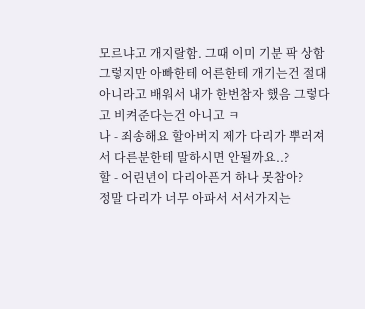모르냐고 개지랄함. 그때 이미 기분 팍 상함 그렇지만 아빠한테 어른한테 개기는건 절대 아니라고 배워서 내가 한번참자 했음 그렇다고 비켜준다는건 아니고 ㅋ
나 - 죄송해요 할아버지 제가 다리가 뿌러져서 다른분한테 말하시면 안될까요..?
할 - 어린년이 다리아픈거 하나 못참아?
정말 다리가 너무 아파서 서서가지는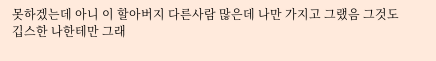못하겠는데 아니 이 할아버지 다른사람 많은데 나만 가지고 그랬음 그것도 깁스한 나한테만 그래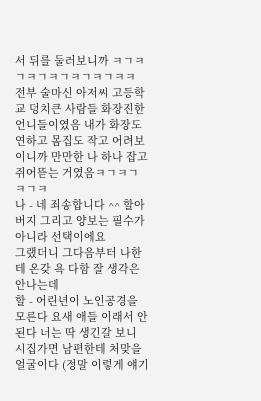서 뒤를 둘러보니까 ㅋㄱㅋㄱㅋㄱㅋㄱㅋㄱㅋㄱㅋㅋ 전부 술마신 아저씨 고등학교 덩치큰 사람들 화장진한 언니들이였음 내가 화장도 연하고 몸집도 작고 어려보이니까 만만한 나 하나 잡고 쥐어뜯는 거였음ㅋㄱㅋㄱㅋㄱㅋ
나 - 네 죄송합니다 ^^ 할아버지 그리고 양보는 필수가 아니라 선택이에요
그랬더니 그다음부터 나한테 온갖 욕 다함 잘 생각은 안나는데
할 - 어린년이 노인공경을 모른다 요새 애들 이래서 안된다 너는 딱 생긴갈 보니 시집가면 남편한테 처맞을 얼굴이다 (정말 이렇게 얘기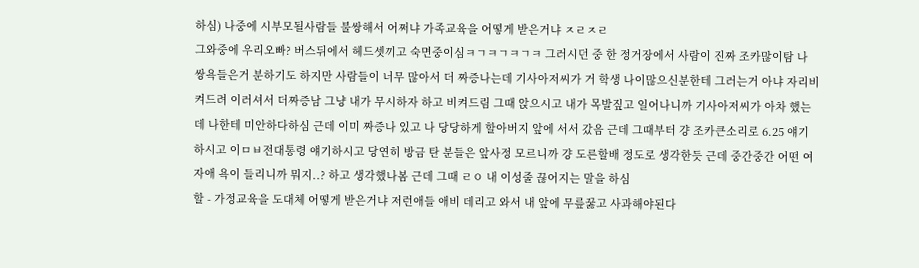하심) 나중에 시부모될사람들 불쌍해서 어쩌냐 가족교육을 어떻게 받은거냐 ㅈㄹㅈㄹ
그와중에 우리오빠? 버스뒤에서 헤드셋끼고 숙면중이심ㅋㄱㅋㄱㅋㄱㅋ 그러시던 중 한 정거장에서 사람이 진짜 조카많이탐 나 쌍욕들은거 분하기도 하지만 사람들이 너무 많아서 더 짜증나는데 기사아저씨가 거 학생 나이많으신분한테 그러는거 아냐 자리비켜드려 이러셔서 더짜증남 그냥 내가 무시하자 하고 비켜드림 그때 앉으시고 내가 목발짚고 일어나니까 기사아저씨가 아차 했는데 나한테 미안하다하심 근데 이미 짜증나 있고 나 당당하게 할아버지 앞에 서서 갔음 근데 그때부터 걍 조카큰소리로 6.25 얘기하시고 이ㅁㅂ전대통령 얘기하시고 당연히 방금 탄 분들은 앞사정 모르니까 걍 도른할배 정도로 생각한듯 근데 중간중간 어떤 여자애 욕이 들리니까 뭐지..? 하고 생각했나봄 근데 그때 ㄹㅇ 내 이성줄 끊어지는 말을 하심
할 - 가정교육을 도대체 어떻게 받은거냐 저런애들 애비 데리고 와서 내 앞에 무릎꿇고 사과해야된다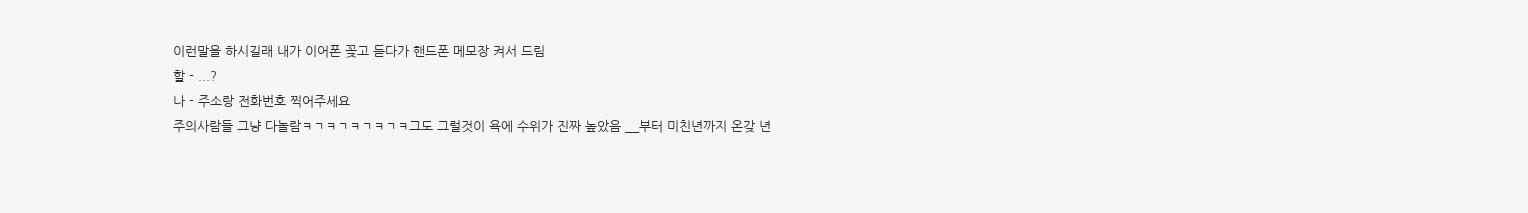이런말을 하시길래 내가 이어폰 꽂고 듣다가 핸드폰 메모장 켜서 드림
할 - ...?
나 - 주소랑 전화번호 찍어주세요
주의사람들 그냥 다놀람ㅋㄱㅋㄱㅋㄱㅋㄱㅋ그도 그럴것이 욕에 수위가 진짜 높았음 __부터 미친년까지 온갖 년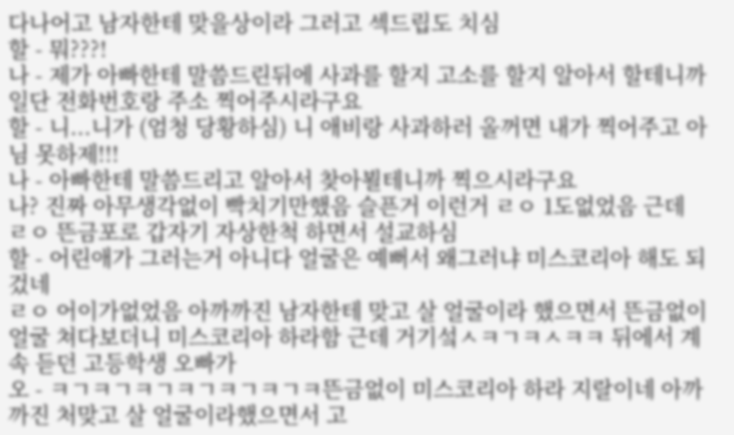다나어고 남자한테 맞을상이라 그러고 섹드립도 치심
할 - 뭐???!
나 - 제가 아빠한테 말씀드린뒤에 사과를 할지 고소를 할지 알아서 할테니까 일단 전화번호랑 주소 찍어주시라구요
할 - 니...니가 (엄청 당황하심) 니 애비랑 사과하러 올꺼면 내가 찍어주고 아님 못하제!!!
나 - 아빠한테 말씀드리고 알아서 찾아뵐테니까 찍으시라구요
나? 진짜 아무생각없이 빡치기만했음 슬픈거 이런거 ㄹㅇ 1도없었음 근데 ㄹㅇ 뜬금포로 갑자기 자상한척 하면서 설교하심
할 - 어린애가 그러는거 아니다 얼굴은 예뻐서 왜그러냐 미스코리아 해도 되겄네
ㄹㅇ 어이가없었음 아까까진 남자한테 맞고 살 얼굴이라 했으면서 뜬금없이 얼굴 쳐다보더니 미스코리아 하라함 근데 거기섴ㅅㅋㄱㅋㅅㅋㅋ 뒤에서 계속 듣던 고등학생 오빠가
오 - ㅋㄱㅋㄱㅋㄱㅋㄱㅋㄱㅋㄱㅋ뜬금없이 미스코리아 하라 지랄이네 아까까진 처맞고 살 얼굴이라했으면서 고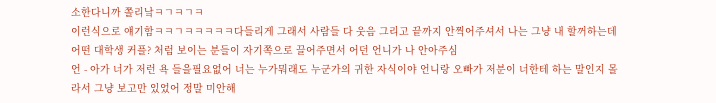소한다니까 쫄리낰ㅋㄱㅋㄱㅋ
이런식으로 얘기함ㅋㅋㄱㅋㅋㅋㅋㅋ다들리게 그래서 사람들 다 웃음 그리고 끝까지 안찍어주셔서 나는 그냥 내 할꺼하는데 어떤 대학생 커플? 처럼 보이는 분들이 자기쪽으로 끌어주면서 어던 언니가 나 안아주심
언 - 아가 너가 저런 욕 들을필요없어 너는 누가뭐래도 누군가의 귀한 자식이야 언니랑 오빠가 저분이 너한테 하는 말인지 몰라서 그냥 보고만 있었어 정말 미안해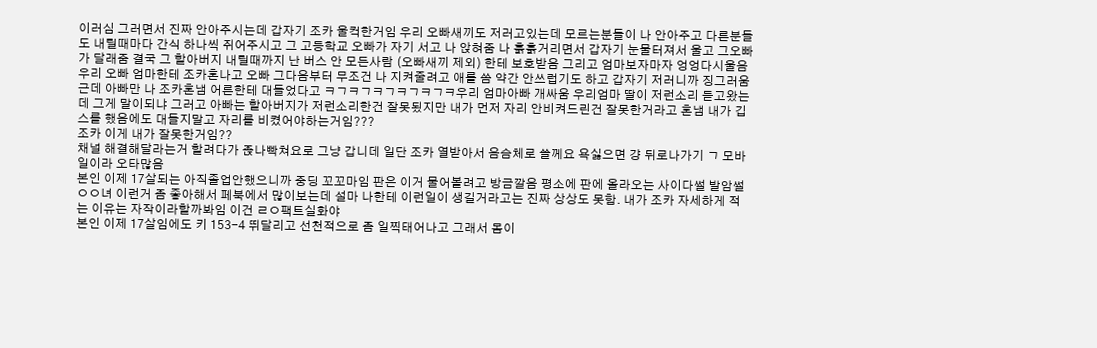이러심 그러면서 진짜 안아주시는데 갑자기 조카 울컥한거임 우리 오빠새끼도 저러고있는데 모르는분들이 나 안아주고 다른분들도 내릴때마다 간식 하나씩 쥐어주시고 그 고등학교 오빠가 자기 서고 나 앉혀줌 나 흙흙거리면서 갑자기 눈물터져서 울고 그오빠가 달래줌 결국 그 할아버지 내릴때까지 난 버스 안 모든사람 (오빠새끼 제외) 한테 보호받음 그리고 엄마보자마자 엉엉다시울음 우리 오빠 엄마한테 조카혼나고 오빠 그다음부터 무조건 나 지켜줄려고 애를 씀 약간 안쓰럽기도 하고 갑자기 저러니까 징그러움
근데 아빠만 나 조카혼냄 어른한테 대들었다고 ㅋㄱㅋㄱㅋㄱㅋㄱㅋㄱㅋ우리 엄마아빠 개싸움 우리엄마 딸이 저런소리 듣고왔는데 그게 말이되냐 그러고 아빠는 할아버지가 저런소리한건 잘못됬지만 내가 먼저 자리 안비켜드린건 잘못한거라고 혼냄 내가 깁스를 했음에도 대들지말고 자리를 비켰어야하는거임???
조카 이게 내가 잘못한거임??
채널 해결해달라는거 할려다가 졵나빡쳐요로 그냥 갑니데 일단 조카 열받아서 음슴체로 쓸께요 욕싫으면 걍 뒤로나가기 ㄱ 모바일이라 오타많음
본인 이제 17살되는 아직졸업안했으니까 중딩 꼬꼬마임 판은 이거 물어볼려고 방금깔음 평소에 판에 올라오는 사이다썰 발암썰 ㅇㅇ녀 이런거 좀 좋아해서 페북에서 많이보는데 설마 나한테 이런일이 생길거라고는 진짜 상상도 못함. 내가 조카 자세하게 적는 이유는 자작이라할까봐임 이건 ㄹㅇ팩트실화야
본인 이제 17살임에도 키 153-4 뛰달리고 선천적으로 좀 일찍태어나고 그래서 몸이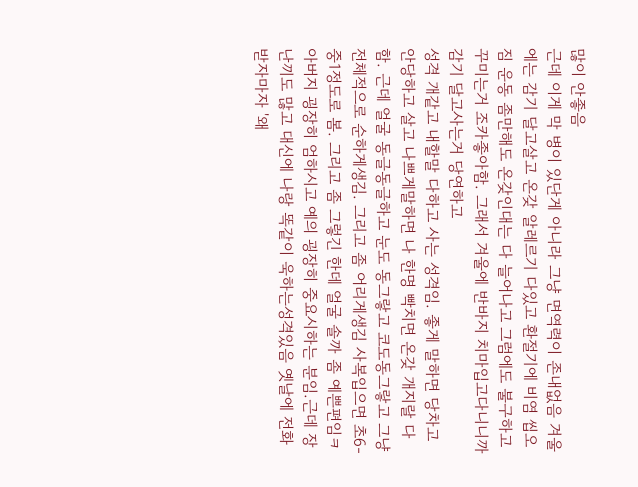많이 안좋음
근데 이게 막 병이 있단게 아니라 그냥 면역력이 존내없음 겨울에는 감기 달고살고 온갖 알레르기 다있고 환절기에 비염 씹오짐 운동 좀만해도 온갖인대는 다 늘어나고 그럼에도 불구하고 꾸미는거 조카좋아함. 그래서 겨울에 반바지 치마입고다니니까 감기 달고사는거 당연하고
성격 개같고 내할말 다하고 사는 성격임. 좋게 말하면 당차고 안당하고 살고 나쁘게말하면 나 한명 빡치면 온갖 개지랄 다함. 근데 얼굴 동글동글하고 눈도 동그랗고 코도동그랗고 그냥 전체적으로 순하게생김. 그리고 좀 어리게생김 사복입으면 초6-중1정도로 봄. 그리고 좀 그렇긴 한데 얼굴 솔까 좀 예쁜편임ㅋ
아버지 굉장히 엄하시고 예의 굉장히 중요시하는 분임.근데 장난끼도 많고 대신에 나랑 똑같이 욱하는성격있음 옛날에 전화받자마자 '왜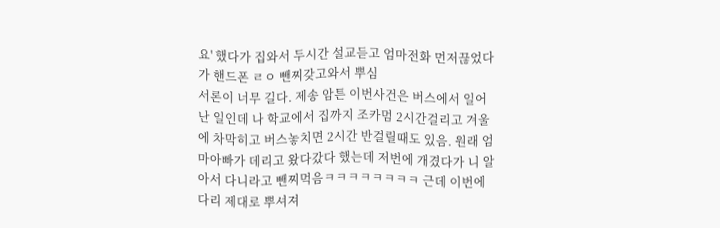요' 했다가 집와서 두시간 설교듣고 엄마전화 먼저끊었다가 핸드폰 ㄹㅇ 뺀찌갖고와서 뿌심
서론이 너무 길다. 제송 암튼 이번사건은 버스에서 일어난 일인데 나 학교에서 집까지 조카멈 2시간걸리고 겨울에 차막히고 버스놓치면 2시간 반걸릴때도 있음. 원래 엄마아빠가 데리고 왔다갔다 했는데 저번에 개겼다가 니 알아서 다니라고 뺀찌먹음ㅋㅋㅋㅋㅋㅋㅋㅋ 근데 이번에 다리 제대로 뿌셔져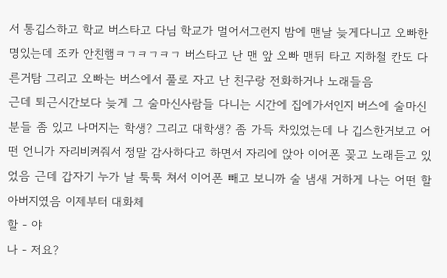서 통깁스하고 학교 버스타고 다님 학교가 멀어서그런지 밤에 맨날 늦게다니고 오빠한명있는데 조카 안친햄ㅋㄱㅋㄱㅋㄱ 버스타고 난 맨 앞 오빠 맨뒤 타고 지하철 칸도 다른거탐 그리고 오빠는 버스에서 풀로 자고 난 친구랑 전화하거나 노래들음
근데 퇴근시간보다 늦게 그 술마신사람들 다니는 시간에 집에가서인지 버스에 술마신분들 좀 있고 나머지는 학생? 그리고 대학생? 좀 가득 차있었는데 나 깁스한거보고 어떤 언니가 자리비켜줘서 정말 감사하다고 하면서 자리에 앉아 이어폰 꽂고 노래듣고 있었음 근데 갑자기 누가 날 툭툭 쳐서 이어폰 빼고 보니까 술 냄새 거하게 나는 어떤 할아버지였음 이제부터 대화체
할 - 야
나 - 저요?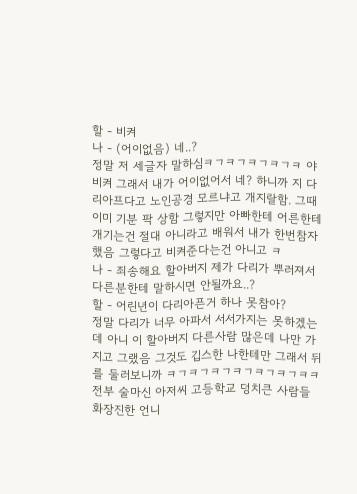할 - 비켜
나 - (어이없음) 네..?
정말 저 세글자 말하심ㅋㄱㅋㄱㅋㄱㅋㄱㅋ 야 비켜 그래서 내가 어이없어서 네? 하니까 지 다리아프다고 노인공경 모르냐고 개지랄함. 그때 이미 기분 팍 상함 그렇지만 아빠한테 어른한테 개기는건 절대 아니라고 배워서 내가 한번참자 했음 그렇다고 비켜준다는건 아니고 ㅋ
나 - 죄송해요 할아버지 제가 다리가 뿌러져서 다른분한테 말하시면 안될까요..?
할 - 어린년이 다리아픈거 하나 못참아?
정말 다리가 너무 아파서 서서가지는 못하겠는데 아니 이 할아버지 다른사람 많은데 나만 가지고 그랬음 그것도 깁스한 나한테만 그래서 뒤를 둘러보니까 ㅋㄱㅋㄱㅋㄱㅋㄱㅋㄱㅋㄱㅋㅋ 전부 술마신 아저씨 고등학교 덩치큰 사람들 화장진한 언니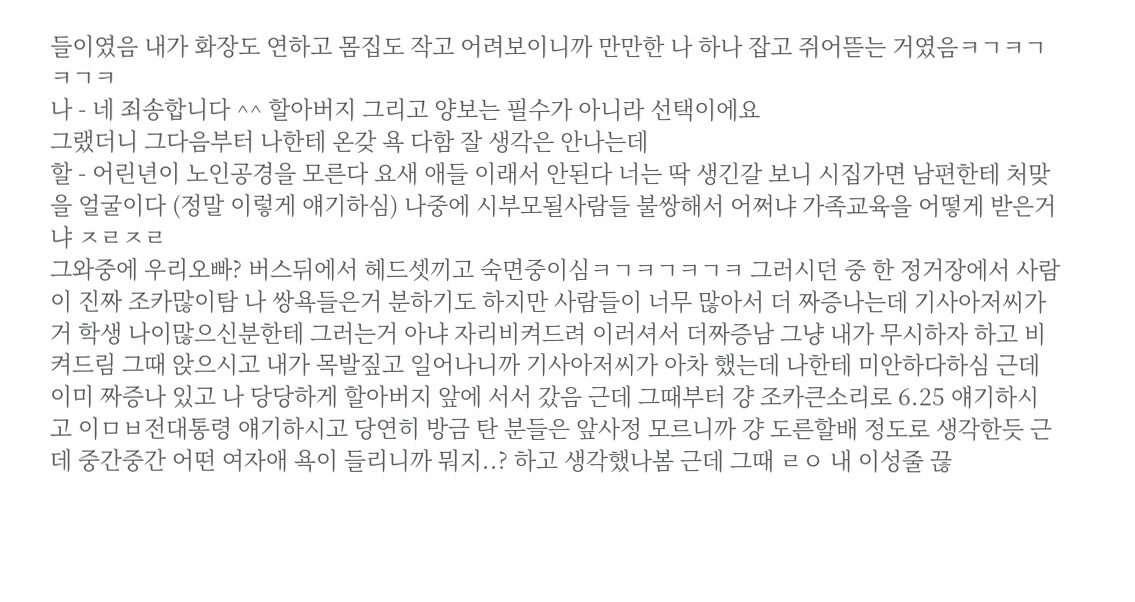들이였음 내가 화장도 연하고 몸집도 작고 어려보이니까 만만한 나 하나 잡고 쥐어뜯는 거였음ㅋㄱㅋㄱㅋㄱㅋ
나 - 네 죄송합니다 ^^ 할아버지 그리고 양보는 필수가 아니라 선택이에요
그랬더니 그다음부터 나한테 온갖 욕 다함 잘 생각은 안나는데
할 - 어린년이 노인공경을 모른다 요새 애들 이래서 안된다 너는 딱 생긴갈 보니 시집가면 남편한테 처맞을 얼굴이다 (정말 이렇게 얘기하심) 나중에 시부모될사람들 불쌍해서 어쩌냐 가족교육을 어떻게 받은거냐 ㅈㄹㅈㄹ
그와중에 우리오빠? 버스뒤에서 헤드셋끼고 숙면중이심ㅋㄱㅋㄱㅋㄱㅋ 그러시던 중 한 정거장에서 사람이 진짜 조카많이탐 나 쌍욕들은거 분하기도 하지만 사람들이 너무 많아서 더 짜증나는데 기사아저씨가 거 학생 나이많으신분한테 그러는거 아냐 자리비켜드려 이러셔서 더짜증남 그냥 내가 무시하자 하고 비켜드림 그때 앉으시고 내가 목발짚고 일어나니까 기사아저씨가 아차 했는데 나한테 미안하다하심 근데 이미 짜증나 있고 나 당당하게 할아버지 앞에 서서 갔음 근데 그때부터 걍 조카큰소리로 6.25 얘기하시고 이ㅁㅂ전대통령 얘기하시고 당연히 방금 탄 분들은 앞사정 모르니까 걍 도른할배 정도로 생각한듯 근데 중간중간 어떤 여자애 욕이 들리니까 뭐지..? 하고 생각했나봄 근데 그때 ㄹㅇ 내 이성줄 끊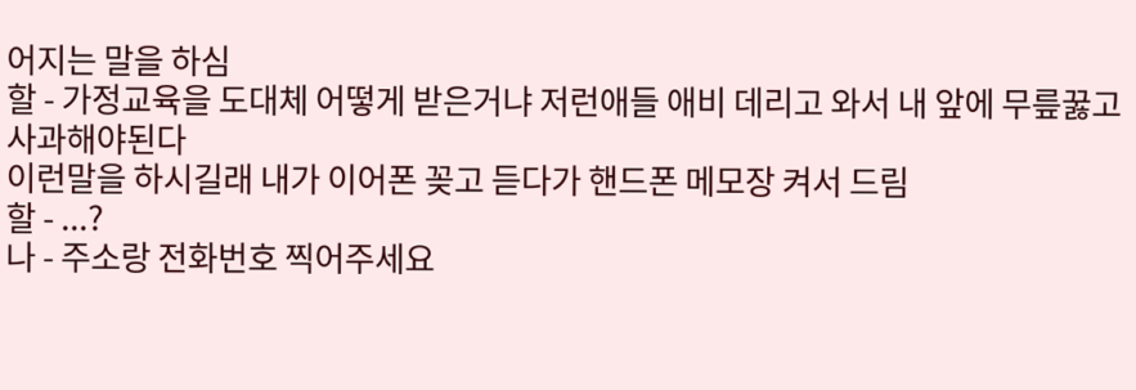어지는 말을 하심
할 - 가정교육을 도대체 어떻게 받은거냐 저런애들 애비 데리고 와서 내 앞에 무릎꿇고 사과해야된다
이런말을 하시길래 내가 이어폰 꽂고 듣다가 핸드폰 메모장 켜서 드림
할 - ...?
나 - 주소랑 전화번호 찍어주세요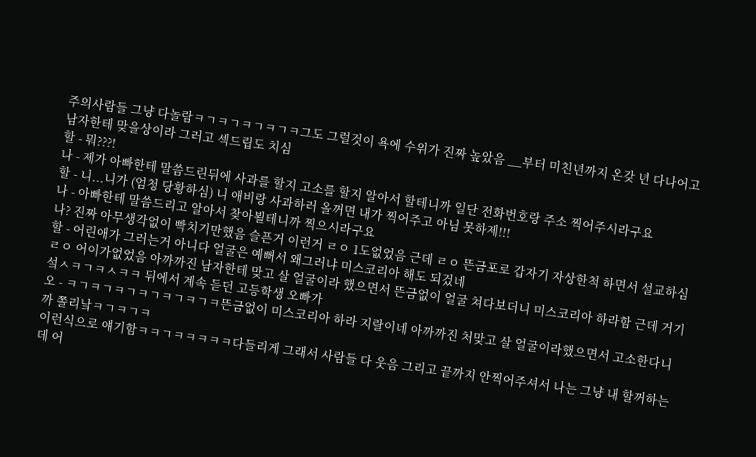주의사람들 그냥 다놀람ㅋㄱㅋㄱㅋㄱㅋㄱㅋ그도 그럴것이 욕에 수위가 진짜 높았음 __부터 미친년까지 온갖 년 다나어고 남자한테 맞을상이라 그러고 섹드립도 치심
할 - 뭐???!
나 - 제가 아빠한테 말씀드린뒤에 사과를 할지 고소를 할지 알아서 할테니까 일단 전화번호랑 주소 찍어주시라구요
할 - 니...니가 (엄청 당황하심) 니 애비랑 사과하러 올꺼면 내가 찍어주고 아님 못하제!!!
나 - 아빠한테 말씀드리고 알아서 찾아뵐테니까 찍으시라구요
나? 진짜 아무생각없이 빡치기만했음 슬픈거 이런거 ㄹㅇ 1도없었음 근데 ㄹㅇ 뜬금포로 갑자기 자상한척 하면서 설교하심
할 - 어린애가 그러는거 아니다 얼굴은 예뻐서 왜그러냐 미스코리아 해도 되겄네
ㄹㅇ 어이가없었음 아까까진 남자한테 맞고 살 얼굴이라 했으면서 뜬금없이 얼굴 쳐다보더니 미스코리아 하라함 근데 거기섴ㅅㅋㄱㅋㅅㅋㅋ 뒤에서 계속 듣던 고등학생 오빠가
오 - ㅋㄱㅋㄱㅋㄱㅋㄱㅋㄱㅋㄱㅋ뜬금없이 미스코리아 하라 지랄이네 아까까진 처맞고 살 얼굴이라했으면서 고소한다니까 쫄리낰ㅋㄱㅋㄱㅋ
이런식으로 얘기함ㅋㅋㄱㅋㅋㅋㅋㅋ다들리게 그래서 사람들 다 웃음 그리고 끝까지 안찍어주셔서 나는 그냥 내 할꺼하는데 어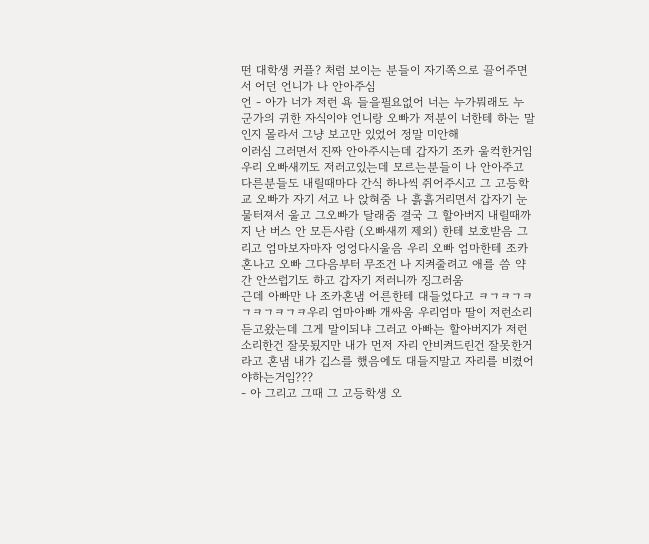떤 대학생 커플? 처럼 보이는 분들이 자기쪽으로 끌어주면서 어던 언니가 나 안아주심
언 - 아가 너가 저런 욕 들을필요없어 너는 누가뭐래도 누군가의 귀한 자식이야 언니랑 오빠가 저분이 너한테 하는 말인지 몰라서 그냥 보고만 있었어 정말 미안해
이러심 그러면서 진짜 안아주시는데 갑자기 조카 울컥한거임 우리 오빠새끼도 저러고있는데 모르는분들이 나 안아주고 다른분들도 내릴때마다 간식 하나씩 쥐어주시고 그 고등학교 오빠가 자기 서고 나 앉혀줌 나 흙흙거리면서 갑자기 눈물터져서 울고 그오빠가 달래줌 결국 그 할아버지 내릴때까지 난 버스 안 모든사람 (오빠새끼 제외) 한테 보호받음 그리고 엄마보자마자 엉엉다시울음 우리 오빠 엄마한테 조카혼나고 오빠 그다음부터 무조건 나 지켜줄려고 애를 씀 약간 안쓰럽기도 하고 갑자기 저러니까 징그러움
근데 아빠만 나 조카혼냄 어른한테 대들었다고 ㅋㄱㅋㄱㅋㄱㅋㄱㅋㄱㅋ우리 엄마아빠 개싸움 우리엄마 딸이 저런소리 듣고왔는데 그게 말이되냐 그러고 아빠는 할아버지가 저런소리한건 잘못됬지만 내가 먼저 자리 안비켜드린건 잘못한거라고 혼냄 내가 깁스를 했음에도 대들지말고 자리를 비켰어야하는거임???
- 아 그리고 그때 그 고등학생 오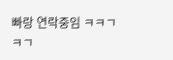빠랑 연락중임 ㅋㅋㄱㅋㄱ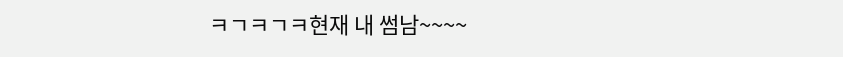ㅋㄱㅋㄱㅋ현재 내 썸남~~~~